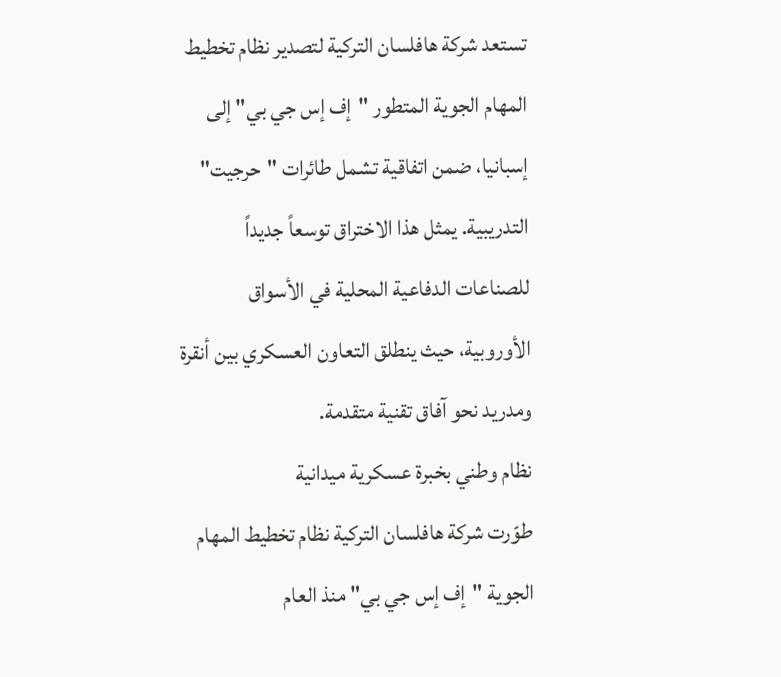تستعد شركة هافلسان التركية لتصدير نظام تخطيط المهام الجوية المتطور "إف إس جي بي" إلى إسبانيا، ضمن اتفاقية تشمل طائرات "حرجيت" التدريبية. يمثل هذا الاختراق توسعاً جديداً للصناعات الدفاعية المحلية في الأسواق الأوروبية، حيث ينطلق التعاون العسكري بين أنقرة ومدريد نحو آفاق تقنية متقدمة.
نظام وطني بخبرة عسكرية ميدانية
طوّرت شركة هافلسان التركية نظام تخطيط المهام الجوية "إف إس جي بي" منذ العام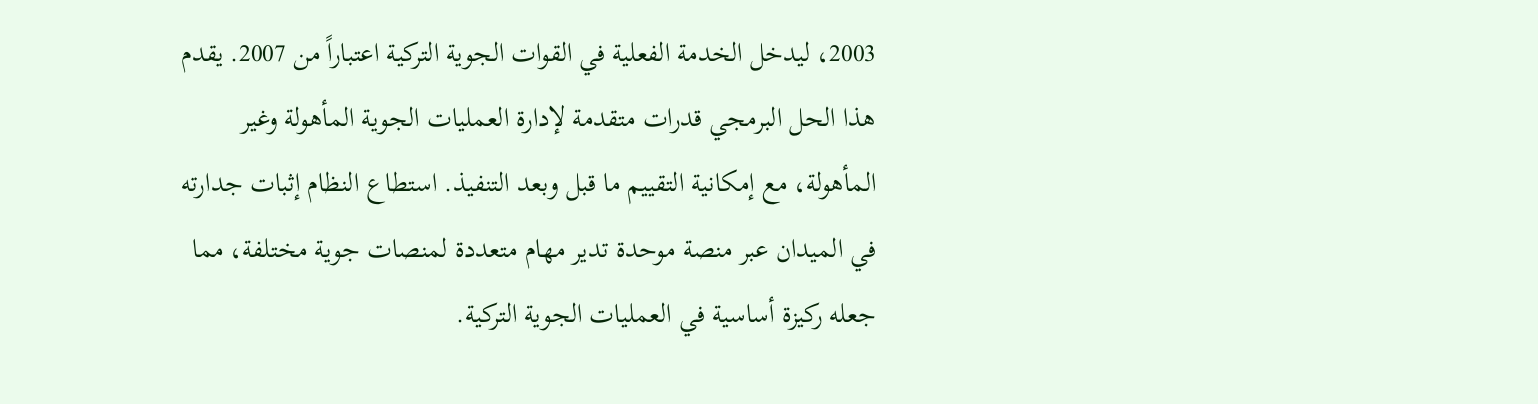2003، ليدخل الخدمة الفعلية في القوات الجوية التركية اعتباراً من 2007. يقدم هذا الحل البرمجي قدرات متقدمة لإدارة العمليات الجوية المأهولة وغير المأهولة، مع إمكانية التقييم ما قبل وبعد التنفيذ. استطاع النظام إثبات جدارته في الميدان عبر منصة موحدة تدير مهام متعددة لمنصات جوية مختلفة، مما جعله ركيزة أساسية في العمليات الجوية التركية.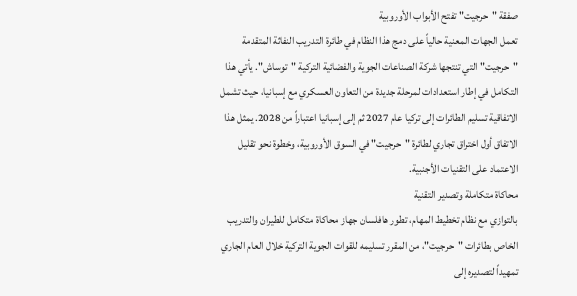صفقة "حرجيت" تفتح الأبواب الأوروبية
تعمل الجهات المعنية حالياً على دمج هذا النظام في طائرة التدريب النفاثة المتقدمة "حرجيت" التي تنتجها شركة الصناعات الجوية والفضائية التركية "توساش". يأتي هذا التكامل في إطار استعدادات لمرحلة جديدة من التعاون العسكري مع إسبانيا، حيث تشمل الاتفاقية تسليم الطائرات إلى تركيا عام 2027 ثم إلى إسبانيا اعتباراً من 2028. يمثل هذا الاتفاق أول اختراق تجاري لطائرة "حرجيت" في السوق الأوروبية، وخطوة نحو تقليل الاعتماد على التقنيات الأجنبية.
محاكاة متكاملة وتصدير التقنية
بالتوازي مع نظام تخطيط المهام، تطور هافلسان جهاز محاكاة متكامل للطيران والتدريب الخاص بطائرات "حرجيت"، من المقرر تسليمه للقوات الجوية التركية خلال العام الجاري تمهيداً لتصديره إلى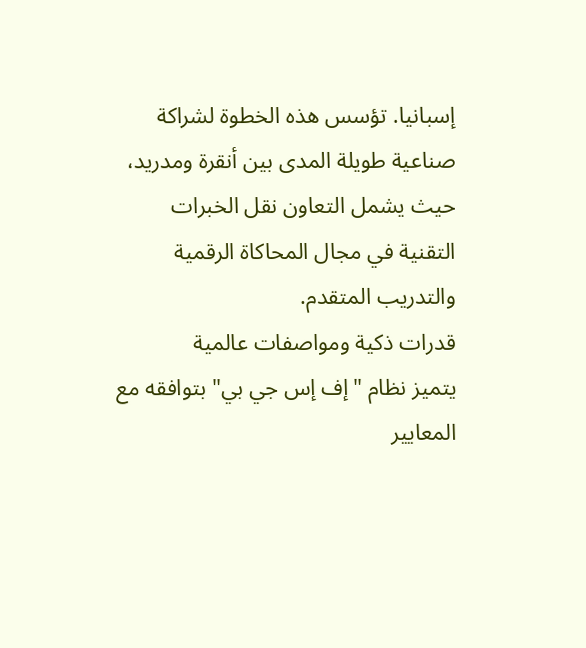إسبانيا. تؤسس هذه الخطوة لشراكة صناعية طويلة المدى بين أنقرة ومدريد، حيث يشمل التعاون نقل الخبرات التقنية في مجال المحاكاة الرقمية والتدريب المتقدم.
قدرات ذكية ومواصفات عالمية
يتميز نظام "إف إس جي بي" بتوافقه مع المعايير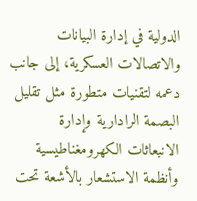الدولية في إدارة البيانات والاتصالات العسكرية، إلى جانب دعمه لتقنيات متطورة مثل تقليل البصمة الرادارية وإدارة الانبعاثات الكهرومغناطيسية وأنظمة الاستشعار بالأشعة تحت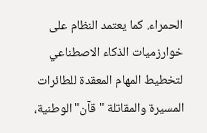الحمراء. كما يعتمد النظام على خوارزميات الذكاء الاصطناعي لتخطيط المهام المعقدة للطائرات المسيرة والمقاتلة "قآن" الوطنية،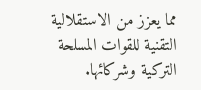مما يعزز من الاستقلالية التقنية للقوات المسلحة التركية وشركائها.